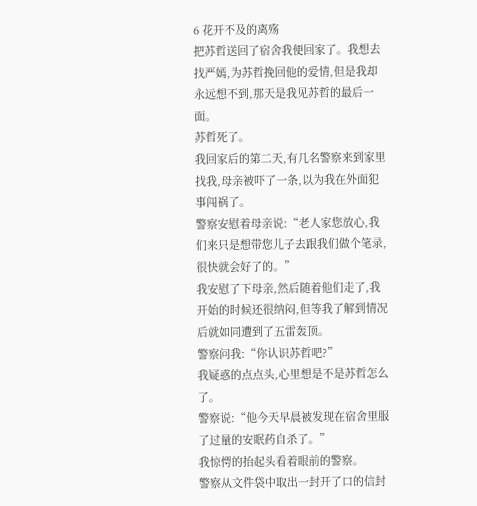6 花开不及的离殇
把苏哲送回了宿舍我便回家了。我想去找严嫣,为苏哲挽回他的爱情,但是我却永远想不到,那天是我见苏哲的最后一面。
苏哲死了。
我回家后的第二天,有几名警察来到家里找我,母亲被吓了一条,以为我在外面犯事闯祸了。
警察安慰着母亲说:“老人家您放心,我们来只是想带您儿子去跟我们做个笔录,很快就会好了的。”
我安慰了下母亲,然后随着他们走了,我开始的时候还很纳闷,但等我了解到情况后就如同遭到了五雷轰顶。
警察问我:“你认识苏哲吧?”
我疑惑的点点头,心里想是不是苏哲怎么了。
警察说:“他今天早晨被发现在宿舍里服了过量的安眠药自杀了。”
我惊愕的抬起头看着眼前的警察。
警察从文件袋中取出一封开了口的信封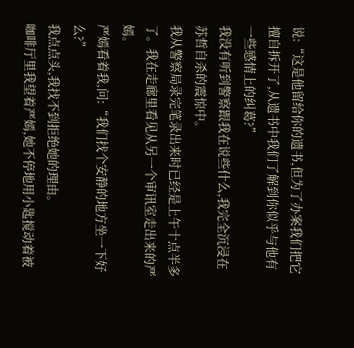说:“这是他留给你的遗书,但为了办案我们把它擅自拆开了,从遗书中我们了解到你似乎与他有一些感情上的纠葛?”
我没有听到警察跟我在说些什么,我完全沉浸在苏哲自杀的震惊中。
我从警察局录完笔录出来时已经是上午十点半多了。我在走廊里看见从另一个审讯室走出来的严嫣。
严嫣看着我,问:“我们找个安静的地方坐一下好么?”
我点点头,我找不到拒绝她的理由。
咖啡厅里我望着严嫣,她不停地用小匙搅动着被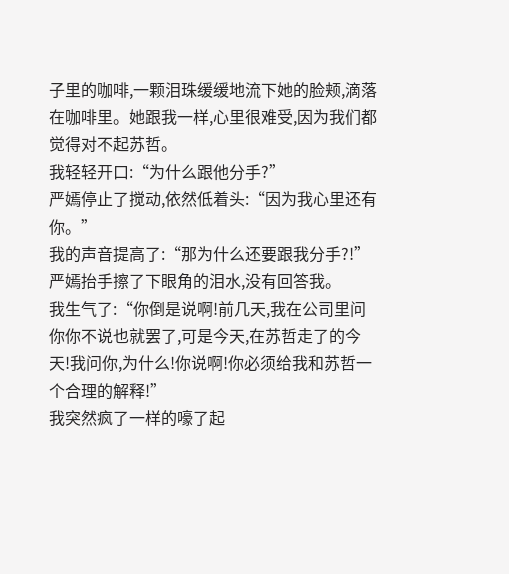子里的咖啡,一颗泪珠缓缓地流下她的脸颊,滴落在咖啡里。她跟我一样,心里很难受,因为我们都觉得对不起苏哲。
我轻轻开口:“为什么跟他分手?”
严嫣停止了搅动,依然低着头:“因为我心里还有你。”
我的声音提高了:“那为什么还要跟我分手?!”
严嫣抬手擦了下眼角的泪水,没有回答我。
我生气了:“你倒是说啊!前几天,我在公司里问你你不说也就罢了,可是今天,在苏哲走了的今天!我问你,为什么!你说啊!你必须给我和苏哲一个合理的解释!”
我突然疯了一样的嚎了起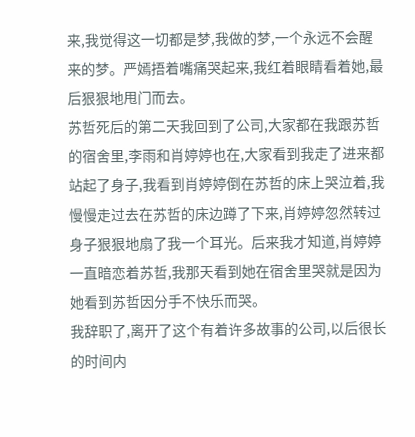来,我觉得这一切都是梦,我做的梦,一个永远不会醒来的梦。严嫣捂着嘴痛哭起来,我红着眼睛看着她,最后狠狠地甩门而去。
苏哲死后的第二天我回到了公司,大家都在我跟苏哲的宿舍里,李雨和肖婷婷也在,大家看到我走了进来都站起了身子,我看到肖婷婷倒在苏哲的床上哭泣着,我慢慢走过去在苏哲的床边蹲了下来,肖婷婷忽然转过身子狠狠地扇了我一个耳光。后来我才知道,肖婷婷一直暗恋着苏哲,我那天看到她在宿舍里哭就是因为她看到苏哲因分手不快乐而哭。
我辞职了,离开了这个有着许多故事的公司,以后很长的时间内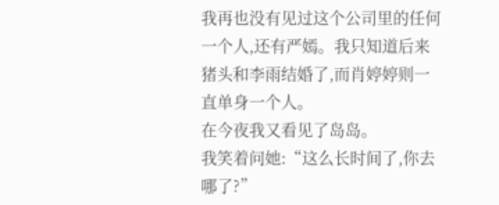我再也没有见过这个公司里的任何一个人,还有严嫣。我只知道后来猪头和李雨结婚了,而肖婷婷则一直单身一个人。
在今夜我又看见了岛岛。
我笑着问她:“这么长时间了,你去哪了?”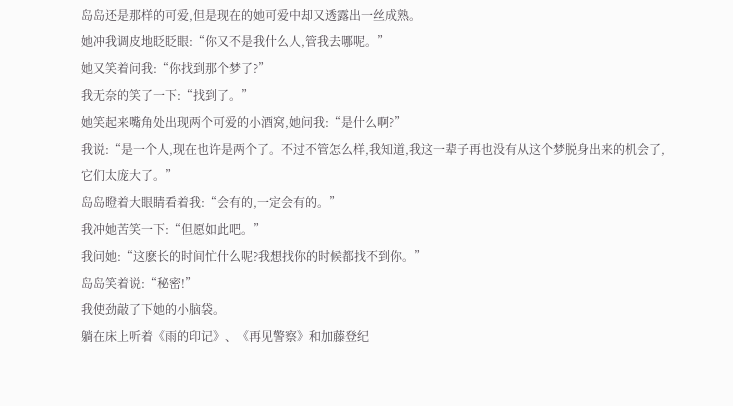岛岛还是那样的可爱,但是现在的她可爱中却又透露出一丝成熟。
她冲我调皮地眨眨眼:“你又不是我什么人,管我去哪呢。”
她又笑着问我:“你找到那个梦了?”
我无奈的笑了一下:“找到了。”
她笑起来嘴角处出现两个可爱的小酒窝,她问我:“是什么啊?”
我说:“是一个人,现在也许是两个了。不过不管怎么样,我知道,我这一辈子再也没有从这个梦脱身出来的机会了,它们太庞大了。”
岛岛瞪着大眼睛看着我:“会有的,一定会有的。”
我冲她苦笑一下:“但愿如此吧。”
我问她:“这麽长的时间忙什么呢?我想找你的时候都找不到你。”
岛岛笑着说:“秘密!”
我使劲敲了下她的小脑袋。
躺在床上听着《雨的印记》、《再见警察》和加藤登纪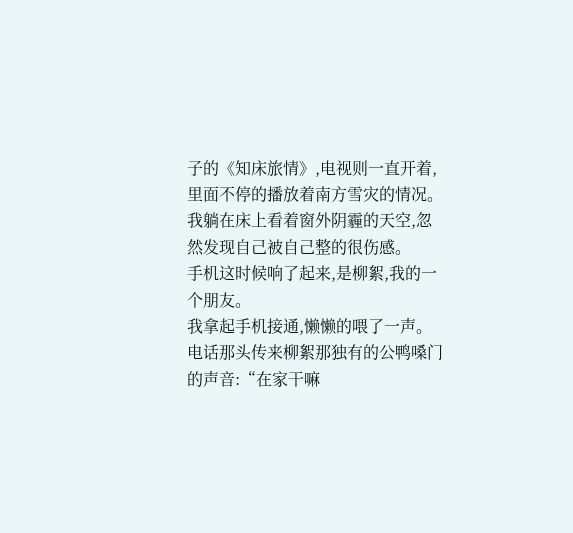子的《知床旅情》,电视则一直开着,里面不停的播放着南方雪灾的情况。我躺在床上看着窗外阴霾的天空,忽然发现自己被自己整的很伤感。
手机这时候响了起来,是柳絮,我的一个朋友。
我拿起手机接通,懒懒的喂了一声。电话那头传来柳絮那独有的公鸭嗓门的声音:“在家干嘛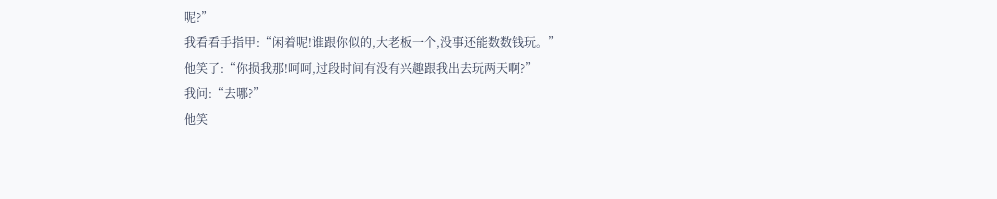呢?”
我看看手指甲:“闲着呢!谁跟你似的,大老板一个,没事还能数数钱玩。”
他笑了:“你损我那!呵呵,过段时间有没有兴趣跟我出去玩两天啊?”
我问:“去哪?”
他笑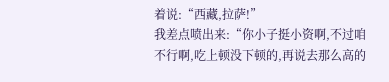着说:“西藏,拉萨!”
我差点喷出来:“你小子挺小资啊,不过咱不行啊,吃上顿没下顿的,再说去那么高的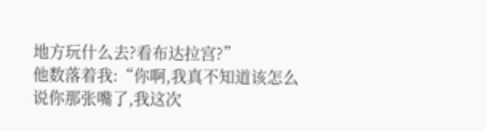地方玩什么去?看布达拉宫?”
他数落着我:“你啊,我真不知道该怎么说你那张嘴了,我这次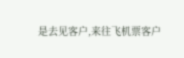是去见客户,来往飞机票客户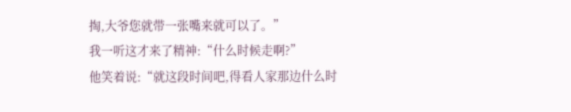掏,大爷您就带一张嘴来就可以了。”
我一听这才来了精神:“什么时候走啊?”
他笑着说:“就这段时间吧,得看人家那边什么时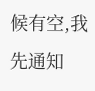候有空,我先通知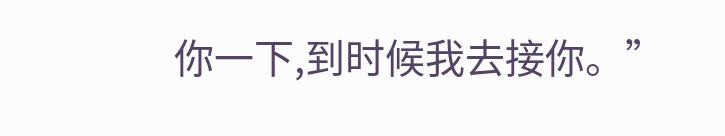你一下,到时候我去接你。”